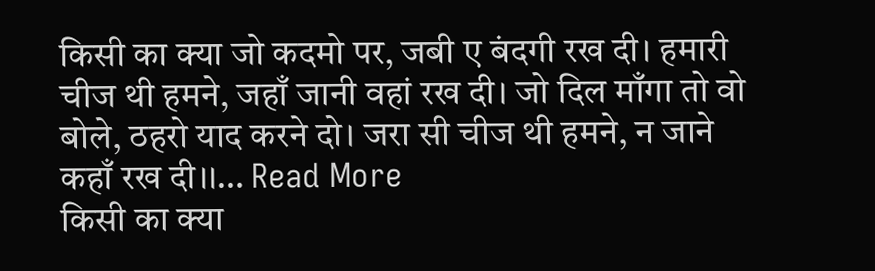किसी का क्या जो कदमो पर, जबी ए बंदगी रख दी। हमारी चीज थी हमने, जहाँ जानी वहां रख दी। जो दिल माँगा तो वो बोले, ठहरो याद करने दो। जरा सी चीज थी हमने, न जाने कहाँ रख दी।।… Read More
किसी का क्या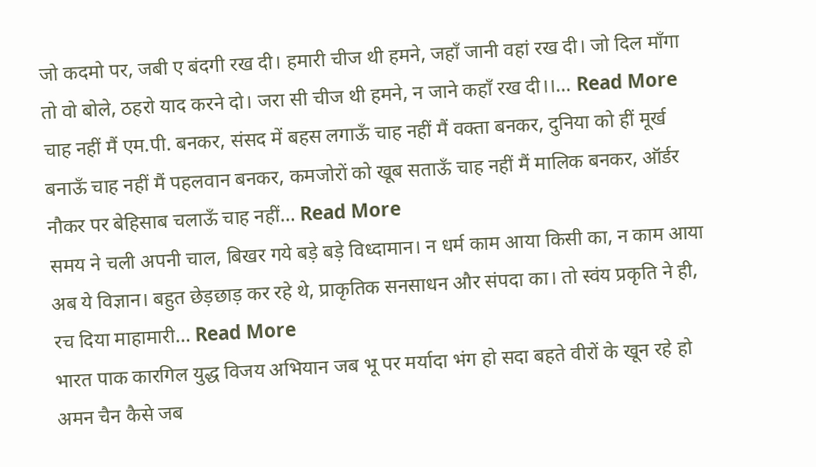जो कदमो पर, जबी ए बंदगी रख दी। हमारी चीज थी हमने, जहाँ जानी वहां रख दी। जो दिल माँगा तो वो बोले, ठहरो याद करने दो। जरा सी चीज थी हमने, न जाने कहाँ रख दी।।… Read More
चाह नहीं मैं एम.पी. बनकर, संसद में बहस लगाऊँ चाह नहीं मैं वक्ता बनकर, दुनिया को हीं मूर्ख बनाऊँ चाह नहीं मैं पहलवान बनकर, कमजोरों को खूब सताऊँ चाह नहीं मैं मालिक बनकर, ऑर्डर नौकर पर बेहिसाब चलाऊँ चाह नहीं… Read More
समय ने चली अपनी चाल, बिखर गये बड़े बड़े विध्दामान। न धर्म काम आया किसी का, न काम आया अब ये विज्ञान। बहुत छेड़छाड़ कर रहे थे, प्राकृतिक सनसाधन और संपदा का। तो स्वंय प्रकृति ने ही, रच दिया माहामारी… Read More
भारत पाक कारगिल युद्ध विजय अभियान जब भू पर मर्यादा भंग हो सदा बहते वीरों के खून रहे हो अमन चैन कैसे जब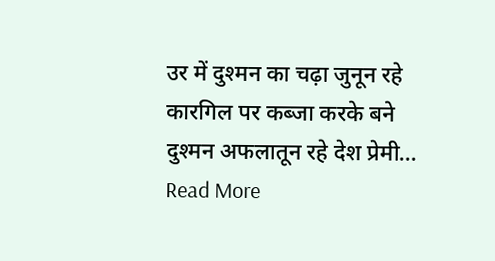उर में दुश्मन का चढ़ा जुनून रहे कारगिल पर कब्जा करके बने दुश्मन अफलातून रहे देश प्रेमी… Read More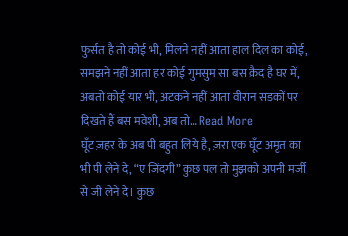फुर्सत है तो कोई भी, मिलने नहीं आता हाल दिल का कोई, समझने नहीं आता हर कोई गुमसुम सा बस क़ैद है घर में, अबतो कोई यार भी, अटकने नहीं आता वीरान सडकों पर दिखते हैं बस मवेशी, अब तो… Read More
घूँट ज़हर के अब पी बहुत लिये है, ज़रा एक घूँट अमृत का भी पी लेने दे, “ए जिंदगी” कुछ पल तो मुझको अपनी मर्जी से जी लेने दे। कुछ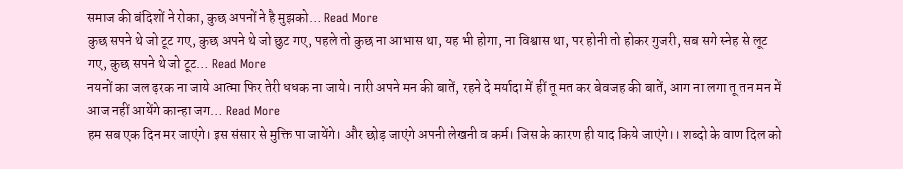समाज की बंदिशों ने रोका, कुछ अपनों ने है मुझको… Read More
कुछ सपने थे जो टूट गए, कुछ अपने थे जो छुट गए, पहले तो कुछ ना आभास था, यह भी होगा, ना विश्वास था, पर होनी तो होकर गुजरी, सब सगे स्नेह से लूट गए, कुछ सपने थे जो टूट… Read More
नयनों का जल ढ़रक ना जाये आत्मा फिर तेरी धधक ना जाये। नारी अपने मन की बातें, रहने दे मर्यादा में हीं तू मत कर बेवजह की बातें, आग ना लगा तू तन मन में आज नहीं आयेंगे कान्हा जग… Read More
हम सब एक दिन मर जाएंगे। इस संसार से मुक्ति पा जायेंगे। और छोड़ जाएंगे अपनी लेखनी व कर्म। जिस के कारण ही याद किये जाएंगे।। शब्दो के वाण दिल को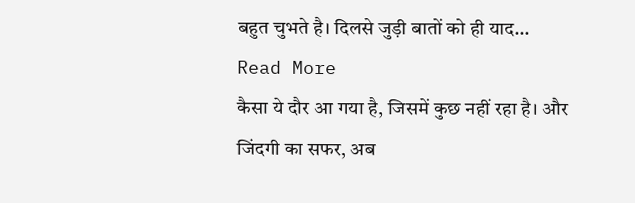बहुत चुभते है। दिलसे जुड़ी बातों को ही याद… Read More
कैसा ये दौर आ गया है, जिसमें कुछ नहीं रहा है। और जिंदगी का सफर, अब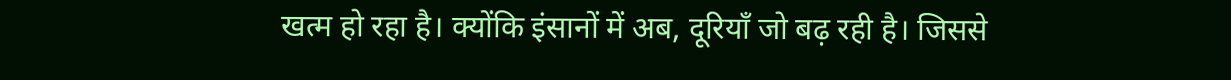खत्म हो रहा है। क्योंकि इंसानों में अब, दूरियाँ जो बढ़ रही है। जिससे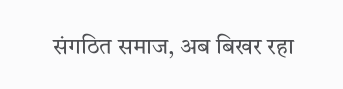संगठित समाज, अब बिखर रहा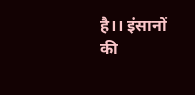है।। इंसानों की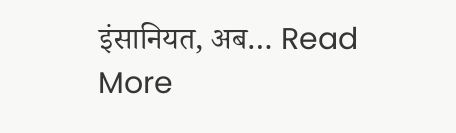इंसानियत, अब… Read More